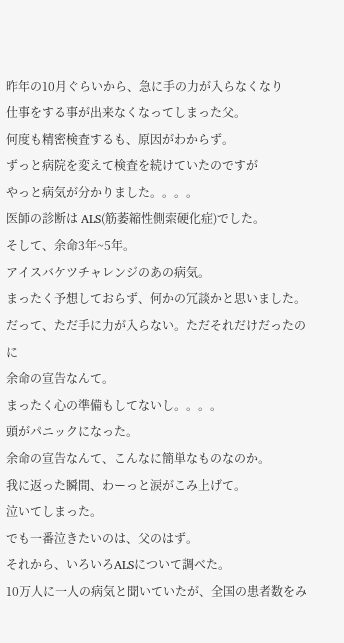昨年の10月ぐらいから、急に手の力が入らなくなり
仕事をする事が出来なくなってしまった父。
何度も精密検査するも、原因がわからず。
ずっと病院を変えて検査を続けていたのですが
やっと病気が分かりました。。。。
医師の診断は ALS(筋萎縮性側索硬化症)でした。
そして、余命3年~5年。
アイスバケツチャレンジのあの病気。
まったく予想しておらず、何かの冗談かと思いました。
だって、ただ手に力が入らない。ただそれだけだったのに
余命の宣告なんて。
まったく心の準備もしてないし。。。。
頭がパニックになった。
余命の宣告なんて、こんなに簡単なものなのか。
我に返った瞬間、わーっと涙がこみ上げて。
泣いてしまった。
でも一番泣きたいのは、父のはず。
それから、いろいろALSについて調べた。
10万人に一人の病気と聞いていたが、全国の患者数をみ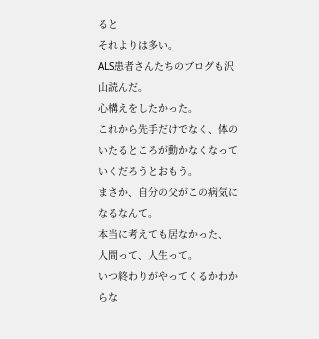ると
それよりは多い。
ALS患者さんたちのブログも沢山読んだ。
心構えをしたかった。
これから先手だけでなく、体のいたるところが動かなくなっていくだろうとおもう。
まさか、自分の父がこの病気になるなんて。
本当に考えても居なかった、
人間って、人生って。
いつ終わりがやってくるかわからな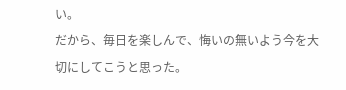い。
だから、毎日を楽しんで、悔いの無いよう今を大切にしてこうと思った。